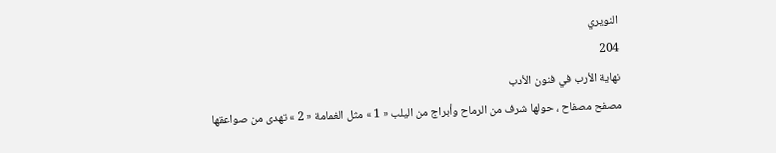النويري
204
نهاية الأرب في فنون الأدب
مصفح مصفاح ، حولها شرف من الرماح وأبراج من اليلب « 1 » مثل الغمامة « 2 » تهدى من صواعقها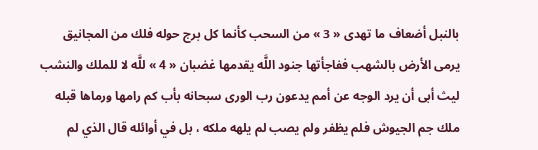بالنبل أضعاف ما تهدى « 3 » من السحب كأنما كل برج حوله فلك من المجانيق يرمى الأرض بالشهب ففاجأتها جنود اللَّه يقدمها غضبان « 4 » للَّه لا للملك والنشب ليث أبى أن يرد الوجه عن أمم يدعون رب الورى سبحانه بأب كم رامها ورماها قبله ملك جم الجيوش فلم يظفر ولم يصب لم يلهه ملكه ، بل في أوائله قال الذي لم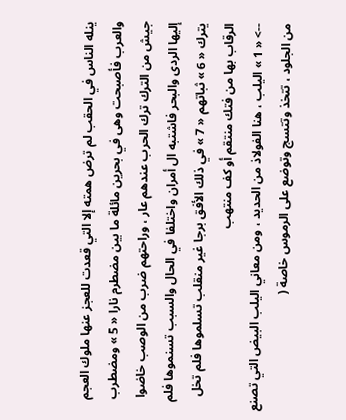ينله الناس في الحقب لم ترض همته إلا التي قعدت للعجز عنها ملوك العجم والعرب فأصبحت وهى في بحرين مائلة ما بين مضطرم نارا « 5 » ومضطرب جيش من الترك ترك الحرب عندهم عار ، وراحتهم ضرب من الوصب خاضوا إليها الردى والبحر فاشتبه ال أمران واختلفا في الحال والسبب تسنموها فلم يترك « 6 » ثباتهم « 7 » في ذلك الأفق برجا غير منقلب تسلموها فلم تخل الرقاب بها من فتك منتقم أو كف منتهب
--> « 1 » اليلب ، هنا الفولاذ من الحديد ، ومن معاني اليلب البيض التي تصنع من الجلود ، تتخذ وتتسج وتوضع على الرموس خاصة (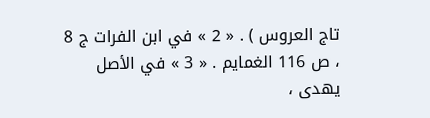تاج العروس ) . « 2 » في ابن الفرات ج 8 ، ص 116 الغمايم . « 3 » في الأصل يهدى ،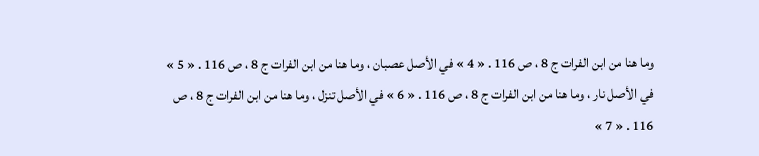وما هنا من ابن الفرات ج 8 ، ص 116 . « 4 » في الأصل عصبان ، وما هنا من ابن الفرات ج 8 ، ص 116 . « 5 » في الأصل نار ، وما هنا من ابن الفرات ج 8 ، ص 116 . « 6 » في الأصل تنزل ، وما هنا من ابن الفرات ج 8 ، ص 116 . « 7 »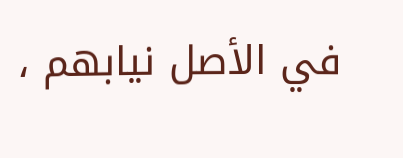في الأصل نيابهم ،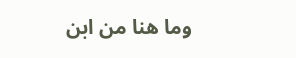وما هنا من ابن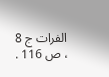الفرات ج 8 ، ص 116 .